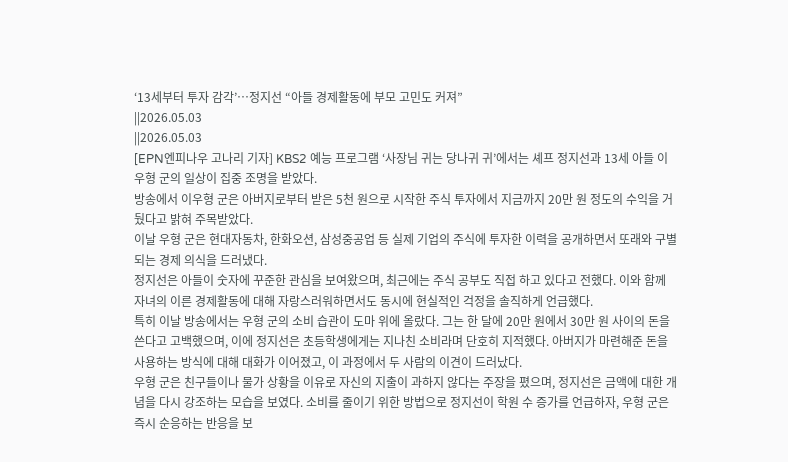‘13세부터 투자 감각’…정지선 “아들 경제활동에 부모 고민도 커져”
||2026.05.03
||2026.05.03
[EPN엔피나우 고나리 기자] KBS2 예능 프로그램 ‘사장님 귀는 당나귀 귀’에서는 셰프 정지선과 13세 아들 이우형 군의 일상이 집중 조명을 받았다.
방송에서 이우형 군은 아버지로부터 받은 5천 원으로 시작한 주식 투자에서 지금까지 20만 원 정도의 수익을 거뒀다고 밝혀 주목받았다.
이날 우형 군은 현대자동차, 한화오션, 삼성중공업 등 실제 기업의 주식에 투자한 이력을 공개하면서 또래와 구별되는 경제 의식을 드러냈다.
정지선은 아들이 숫자에 꾸준한 관심을 보여왔으며, 최근에는 주식 공부도 직접 하고 있다고 전했다. 이와 함께 자녀의 이른 경제활동에 대해 자랑스러워하면서도 동시에 현실적인 걱정을 솔직하게 언급했다.
특히 이날 방송에서는 우형 군의 소비 습관이 도마 위에 올랐다. 그는 한 달에 20만 원에서 30만 원 사이의 돈을 쓴다고 고백했으며, 이에 정지선은 초등학생에게는 지나친 소비라며 단호히 지적했다. 아버지가 마련해준 돈을 사용하는 방식에 대해 대화가 이어졌고, 이 과정에서 두 사람의 이견이 드러났다.
우형 군은 친구들이나 물가 상황을 이유로 자신의 지출이 과하지 않다는 주장을 폈으며, 정지선은 금액에 대한 개념을 다시 강조하는 모습을 보였다. 소비를 줄이기 위한 방법으로 정지선이 학원 수 증가를 언급하자, 우형 군은 즉시 순응하는 반응을 보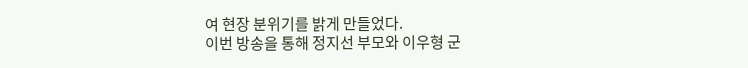여 현장 분위기를 밝게 만들었다.
이번 방송을 통해 정지선 부모와 이우형 군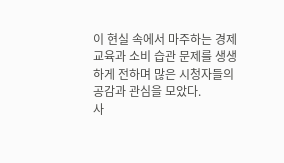이 현실 속에서 마주하는 경제교육과 소비 습관 문제를 생생하게 전하며 많은 시청자들의 공감과 관심을 모았다.
사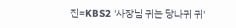진=KBS2 '사장님 귀는 당나귀 귀'